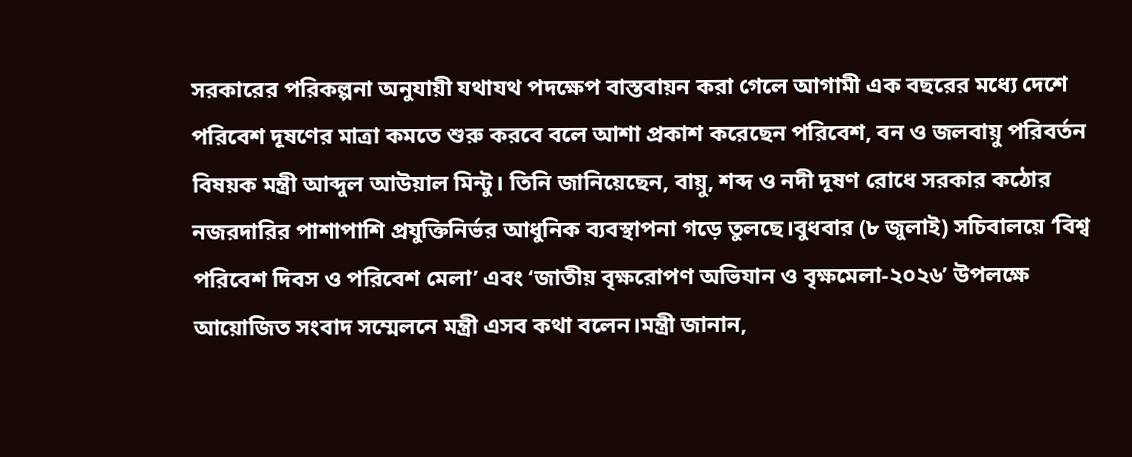সরকারের পরিকল্পনা অনুযায়ী যথাযথ পদক্ষেপ বাস্তবায়ন করা গেলে আগামী এক বছরের মধ্যে দেশে পরিবেশ দূষণের মাত্রা কমতে শুরু করবে বলে আশা প্রকাশ করেছেন পরিবেশ, বন ও জলবায়ু পরিবর্তন বিষয়ক মন্ত্রী আব্দুল আউয়াল মিন্টু। তিনি জানিয়েছেন, বায়ু, শব্দ ও নদী দূষণ রোধে সরকার কঠোর নজরদারির পাশাপাশি প্রযুক্তিনির্ভর আধুনিক ব্যবস্থাপনা গড়ে তুলছে।বুধবার (৮ জুলাই) সচিবালয়ে ‘বিশ্ব পরিবেশ দিবস ও পরিবেশ মেলা’ এবং ‘জাতীয় বৃক্ষরোপণ অভিযান ও বৃক্ষমেলা-২০২৬’ উপলক্ষে আয়োজিত সংবাদ সম্মেলনে মন্ত্রী এসব কথা বলেন।মন্ত্রী জানান,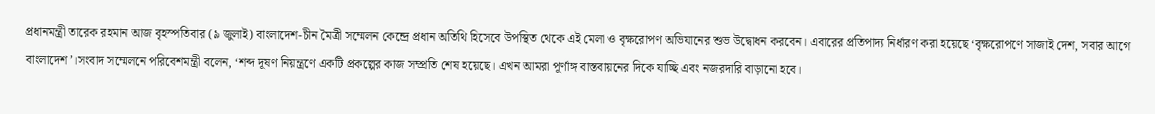প্রধানমন্ত্রী তারেক রহমান আজ বৃহস্পতিবার (৯ জুলাই) বাংলাদেশ-চীন মৈত্রী সম্মেলন কেন্দ্রে প্রধান অতিথি হিসেবে উপস্থিত থেকে এই মেলা ও বৃক্ষরোপণ অভিযানের শুভ উদ্বোধন করবেন। এবারের প্রতিপাদ্য নির্ধারণ করা হয়েছে ‘বৃক্ষরোপণে সাজাই দেশ, সবার আগে বাংলাদেশ’।সংবাদ সম্মেলনে পরিবেশমন্ত্রী বলেন, ‘শব্দ দূষণ নিয়ন্ত্রণে একটি প্রকল্পের কাজ সম্প্রতি শেষ হয়েছে। এখন আমরা পূর্ণাঙ্গ বাস্তবায়নের দিকে যাচ্ছি এবং নজরদারি বাড়ানো হবে।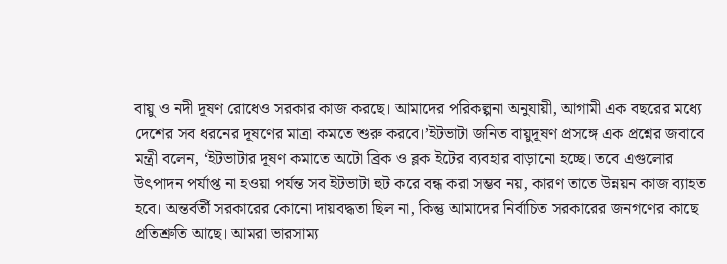বায়ু ও নদী দূষণ রোধেও সরকার কাজ করছে। আমাদের পরিকল্পনা অনুযায়ী, আগামী এক বছরের মধ্যে দেশের সব ধরনের দূষণের মাত্রা কমতে শুরু করবে।’ইটভাটা জনিত বায়ুদূষণ প্রসঙ্গে এক প্রশ্নের জবাবে মন্ত্রী বলেন, ‘ইটভাটার দূষণ কমাতে অটো ব্রিক ও ব্লক ইটের ব্যবহার বাড়ানো হচ্ছে। তবে এগুলোর উৎপাদন পর্যাপ্ত না হওয়া পর্যন্ত সব ইটভাটা হুট করে বন্ধ করা সম্ভব নয়, কারণ তাতে উন্নয়ন কাজ ব্যাহত হবে। অন্তর্বর্তী সরকারের কোনো দায়বদ্ধতা ছিল না, কিন্তু আমাদের নির্বাচিত সরকারের জনগণের কাছে প্রতিশ্রুতি আছে। আমরা ভারসাম্য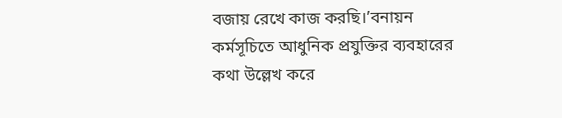বজায় রেখে কাজ করছি।’বনায়ন কর্মসূচিতে আধুনিক প্রযুক্তির ব্যবহারের কথা উল্লেখ করে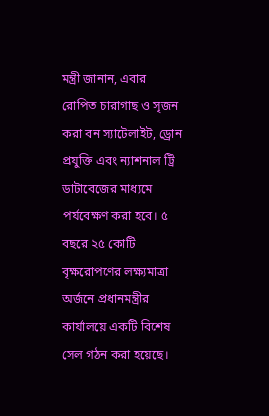মন্ত্রী জানান, এবার রোপিত চারাগাছ ও সৃজন করা বন স্যাটেলাইট, ড্রোন প্রযুক্তি এবং ন্যাশনাল ট্রি ডাটাবেজের মাধ্যমে পর্যবেক্ষণ করা হবে। ৫ বছরে ২৫ কোটি বৃক্ষরোপণের লক্ষ্যমাত্রা অর্জনে প্রধানমন্ত্রীর কার্যালয়ে একটি বিশেষ সেল গঠন করা হয়েছে।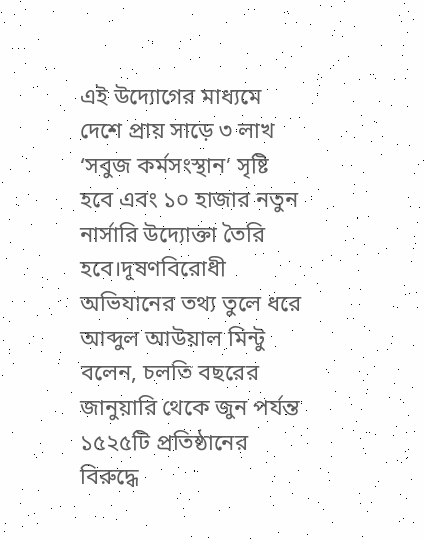এই উদ্যোগের মাধ্যমে দেশে প্রায় সাড়ে ৩ লাখ ‘সবুজ কর্মসংস্থান’ সৃষ্টি হবে এবং ১০ হাজার নতুন নার্সারি উদ্যোক্তা তৈরি হবে।দূষণবিরোধী অভিযানের তথ্য তুলে ধরে আব্দুল আউয়াল মিন্টু বলেন, চলতি বছরের জানুয়ারি থেকে জুন পর্যন্ত ১৫২৫টি প্রতিষ্ঠানের বিরুদ্ধে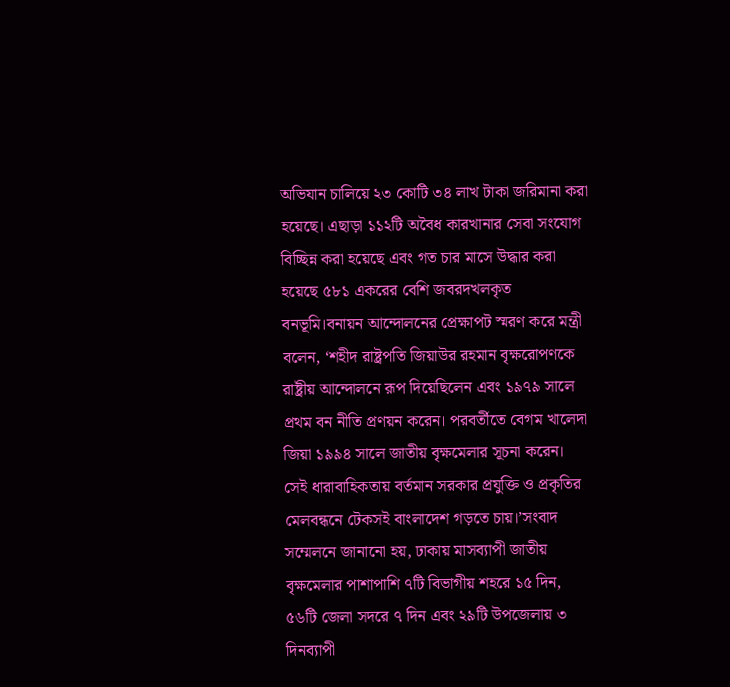অভিযান চালিয়ে ২৩ কোটি ৩৪ লাখ টাকা জরিমানা করা হয়েছে। এছাড়া ১১২টি অবৈধ কারখানার সেবা সংযোগ বিচ্ছিন্ন করা হয়েছে এবং গত চার মাসে উদ্ধার করা হয়েছে ৫৮১ একরের বেশি জবরদখলকৃত বনভূমি।বনায়ন আন্দোলনের প্রেক্ষাপট স্মরণ করে মন্ত্রী বলেন, ‘শহীদ রাষ্ট্রপতি জিয়াউর রহমান বৃক্ষরোপণকে রাষ্ট্রীয় আন্দোলনে রূপ দিয়েছিলেন এবং ১৯৭৯ সালে প্রথম বন নীতি প্রণয়ন করেন। পরবর্তীতে বেগম খালেদা জিয়া ১৯৯৪ সালে জাতীয় বৃক্ষমেলার সূচনা করেন। সেই ধারাবাহিকতায় বর্তমান সরকার প্রযুক্তি ও প্রকৃতির মেলবন্ধনে টেকসই বাংলাদেশ গড়তে চায়।’সংবাদ সম্মেলনে জানানো হয়, ঢাকায় মাসব্যাপী জাতীয় বৃক্ষমেলার পাশাপাশি ৭টি বিভাগীয় শহরে ১৫ দিন, ৫৬টি জেলা সদরে ৭ দিন এবং ২৯টি উপজেলায় ৩ দিনব্যাপী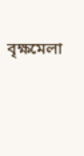বৃক্ষমেলা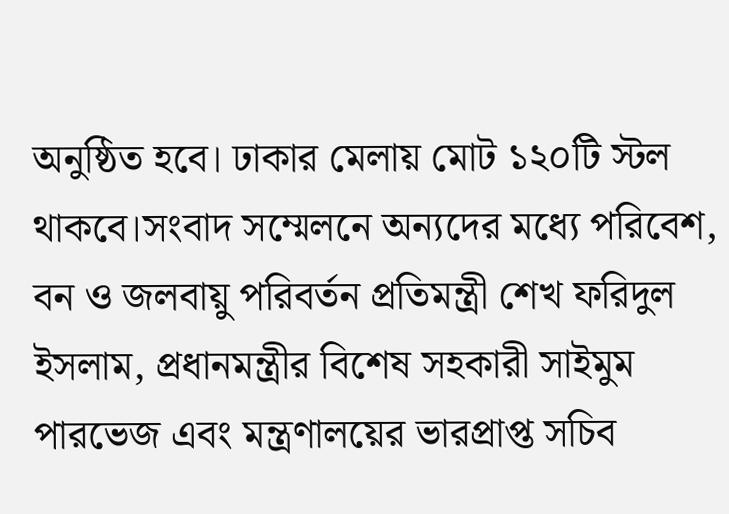অনুষ্ঠিত হবে। ঢাকার মেলায় মোট ১২০টি স্টল থাকবে।সংবাদ সম্মেলনে অন্যদের মধ্যে পরিবেশ, বন ও জলবায়ু পরিবর্তন প্রতিমন্ত্রী শেখ ফরিদুল ইসলাম, প্রধানমন্ত্রীর বিশেষ সহকারী সাইমুম পারভেজ এবং মন্ত্রণালয়ের ভারপ্রাপ্ত সচিব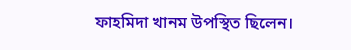ফাহমিদা খানম উপস্থিত ছিলেন।